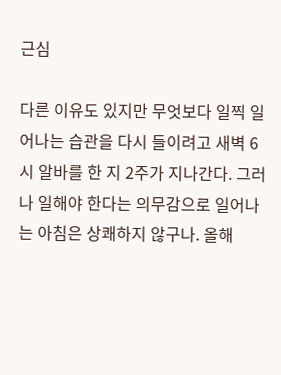근심

다른 이유도 있지만 무엇보다 일찍 일어나는 습관을 다시 들이려고 새벽 6시 알바를 한 지 2주가 지나간다. 그러나 일해야 한다는 의무감으로 일어나는 아침은 상쾌하지 않구나. 올해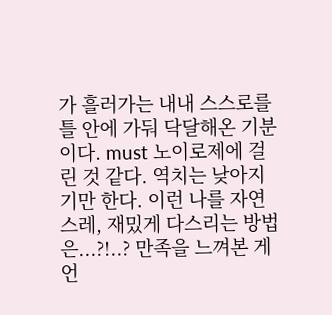가 흘러가는 내내 스스로를 틀 안에 가둬 닥달해온 기분이다. must 노이로제에 걸린 것 같다. 역치는 낮아지기만 한다. 이런 나를 자연스레, 재밌게 다스리는 방법은...?!..? 만족을 느껴본 게 언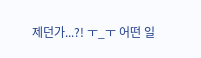제던가...?! ㅜ_ㅜ 어떤 일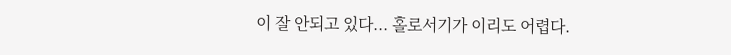이 잘 안되고 있다... 홀로서기가 이리도 어렵다.